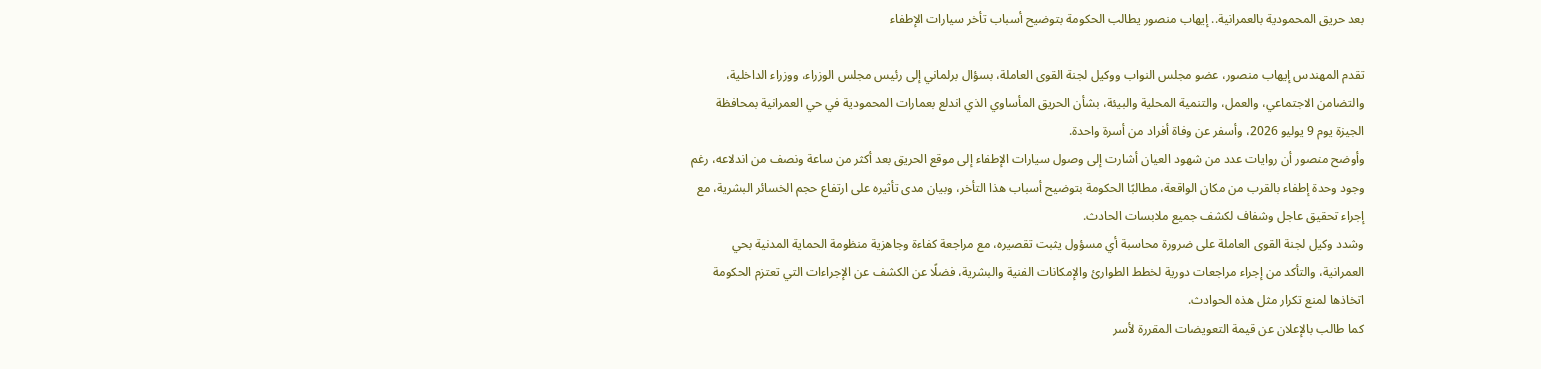بعد حريق المحمودية بالعمرانية.. إيهاب منصور يطالب الحكومة بتوضيح أسباب تأخر سيارات الإطفاء

تقدم المهندس إيهاب منصور، عضو مجلس النواب ووكيل لجنة القوى العاملة، بسؤال برلماني إلى رئيس مجلس الوزراء، ووزراء الداخلية، والتضامن الاجتماعي، والعمل، والتنمية المحلية والبيئة، بشأن الحريق المأساوي الذي اندلع بعمارات المحمودية في حي العمرانية بمحافظة الجيزة يوم 9 يوليو 2026، وأسفر عن وفاة أفراد من أسرة واحدة.
وأوضح منصور أن روايات عدد من شهود العيان أشارت إلى وصول سيارات الإطفاء إلى موقع الحريق بعد أكثر من ساعة ونصف من اندلاعه، رغم وجود وحدة إطفاء بالقرب من مكان الواقعة، مطالبًا الحكومة بتوضيح أسباب هذا التأخر، وبيان مدى تأثيره على ارتفاع حجم الخسائر البشرية، مع إجراء تحقيق عاجل وشفاف لكشف جميع ملابسات الحادث.
وشدد وكيل لجنة القوى العاملة على ضرورة محاسبة أي مسؤول يثبت تقصيره، مع مراجعة كفاءة وجاهزية منظومة الحماية المدنية بحي العمرانية، والتأكد من إجراء مراجعات دورية لخطط الطوارئ والإمكانات الفنية والبشرية، فضلًا عن الكشف عن الإجراءات التي تعتزم الحكومة اتخاذها لمنع تكرار مثل هذه الحوادث.
كما طالب بالإعلان عن قيمة التعويضات المقررة لأسر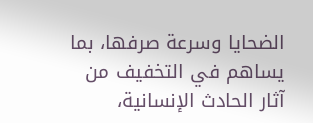الضحايا وسرعة صرفها، بما يساهم في التخفيف من آثار الحادث الإنسانية،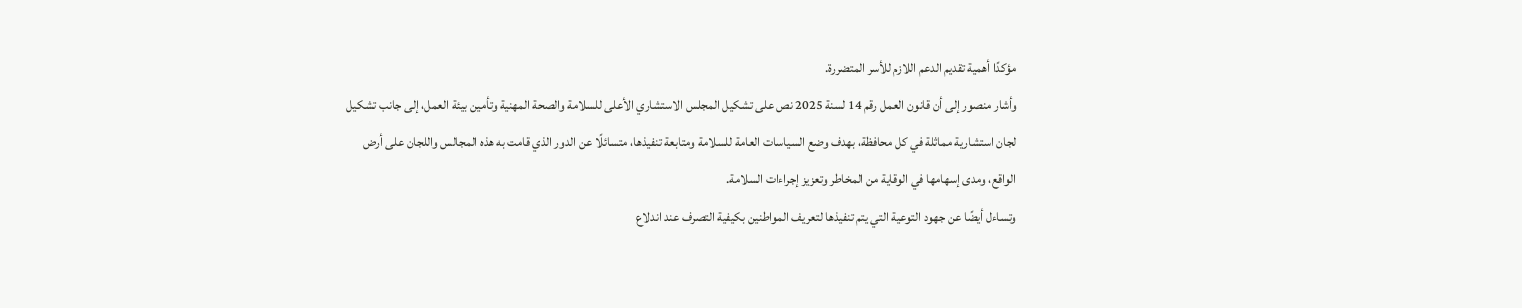مؤكدًا أهمية تقديم الدعم اللازم للأسر المتضررة.
وأشار منصور إلى أن قانون العمل رقم 14 لسنة 2025 نص على تشكيل المجلس الاستشاري الأعلى للسلامة والصحة المهنية وتأمين بيئة العمل، إلى جانب تشكيل لجان استشارية مماثلة في كل محافظة، بهدف وضع السياسات العامة للسلامة ومتابعة تنفيذها، متسائلًا عن الدور الذي قامت به هذه المجالس واللجان على أرض الواقع، ومدى إسهامها في الوقاية من المخاطر وتعزيز إجراءات السلامة.
وتساءل أيضًا عن جهود التوعية التي يتم تنفيذها لتعريف المواطنين بكيفية التصرف عند اندلاع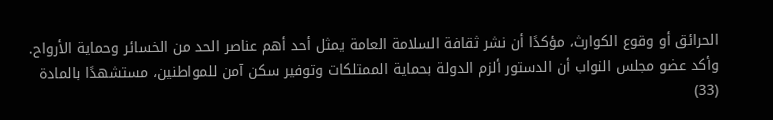الحرائق أو وقوع الكوارث، مؤكدًا أن نشر ثقافة السلامة العامة يمثل أحد أهم عناصر الحد من الخسائر وحماية الأرواح.
وأكد عضو مجلس النواب أن الدستور ألزم الدولة بحماية الممتلكات وتوفير سكن آمن للمواطنين، مستشهدًا بالمادة (33)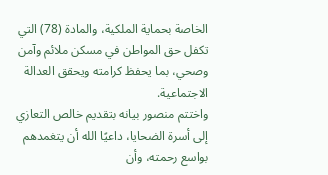الخاصة بحماية الملكية، والمادة (78) التي تكفل حق المواطن في مسكن ملائم وآمن وصحي، بما يحفظ كرامته ويحقق العدالة الاجتماعية.
واختتم منصور بيانه بتقديم خالص التعازي إلى أسرة الضحايا، داعيًا الله أن يتغمدهم بواسع رحمته، وأن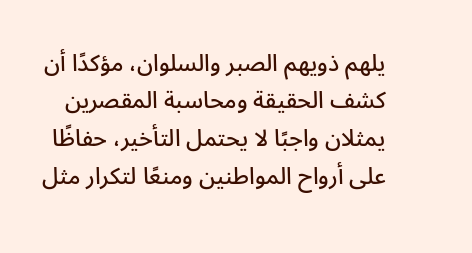يلهم ذويهم الصبر والسلوان، مؤكدًا أن كشف الحقيقة ومحاسبة المقصرين يمثلان واجبًا لا يحتمل التأخير، حفاظًا على أرواح المواطنين ومنعًا لتكرار مثل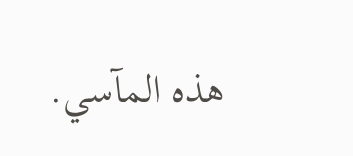هذه المآسي.